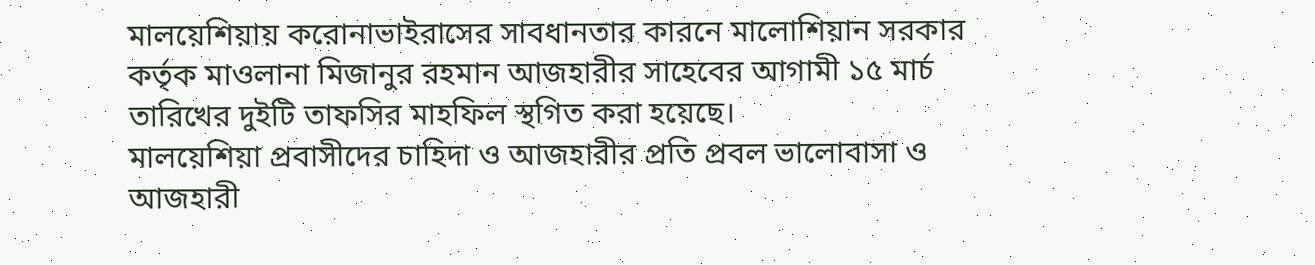মালয়েশিয়ায় করোনাভাইরাসের সাবধানতার কারনে মালোশিয়ান সরকার কর্তৃক মাওলানা মিজানুর রহমান আজহারীর সাহেবের আগামী ১৫ মার্চ তারিখের দুইটি তাফসির মাহফিল স্থগিত করা হয়েছে।
মালয়েশিয়া প্রবাসীদের চাহিদা ও আজহারীর প্রতি প্রবল ভালোবাসা ও আজহারী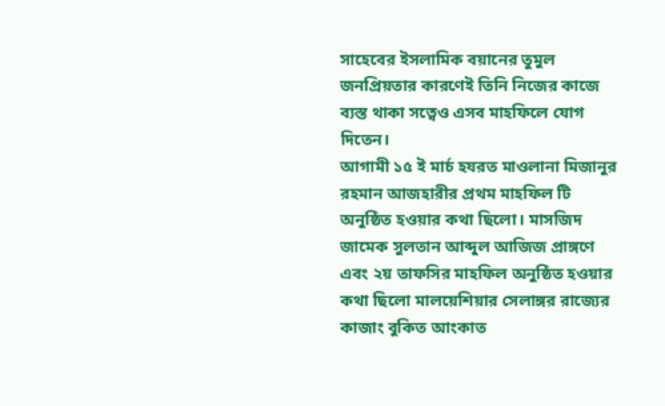সাহেবের ইসলামিক বয়ানের তুমুল জনপ্রিয়তার কারণেই তিনি নিজের কাজে ব্যস্ত থাকা সত্বেও এসব মাহফিলে যোগ দিতেন।
আগামী ১৫ ই মার্চ হযরত মাওলানা মিজানুর রহমান আজহারীর প্রথম মাহফিল টি অনুষ্ঠিত হওয়ার কথা ছিলো। মাসজিদ জামেক সুলতান আব্দুল আজিজ প্রাঙ্গণে এবং ২য় তাফসির মাহফিল অনুষ্ঠিত হওয়ার কথা ছিলো মালয়েশিয়ার সেলাঙ্গর রাজ্যের কাজাং বুকিত আংকাত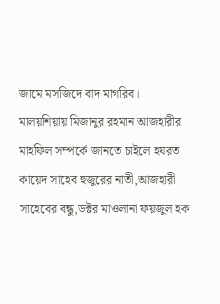জামে মসজিদে বাদ মাগরিব।
মালয়শিয়ায় মিজানুর রহমান আজহারীর মাহফিল সম্পর্কে জানতে চাইলে হযরত কায়েদ সাহেব হুজুরের নাতী,আজহারী সাহেবের বন্ধু,ডক্টর মাওলানা ফয়জুল হক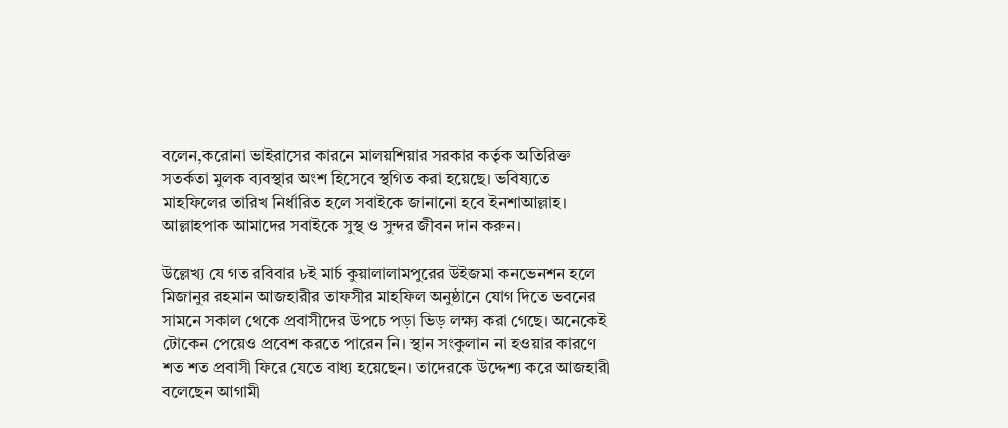বলেন,করোনা ভাইরাসের কারনে মালয়শিয়ার সরকার কর্তৃক অতিরিক্ত সতর্কতা মুলক ব্যবস্থার অংশ হিসেবে স্থগিত করা হয়েছে। ভবিষ্যতে মাহফিলের তারিখ নির্ধারিত হলে সবাইকে জানানো হবে ইনশাআল্লাহ। আল্লাহপাক আমাদের সবাইকে সুস্থ ও সুন্দর জীবন দান করুন।

উল্লেখ্য যে গত রবিবার ৮ই মার্চ কুয়ালালামপুরের উইজমা কনভেনশন হলে মিজানুর রহমান আজহারীর তাফসীর মাহফিল অনুষ্ঠানে যোগ দিতে ভবনের সামনে সকাল থেকে প্রবাসীদের উপচে পড়া ভিড় লক্ষ্য করা গেছে। অনেকেই টোকেন পেয়েও প্রবেশ করতে পারেন নি। স্থান সংকুলান না হওয়ার কারণে শত শত প্রবাসী ফিরে যেতে বাধ্য হয়েছেন। তাদেরকে উদ্দেশ্য করে আজহারী বলেছেন আগামী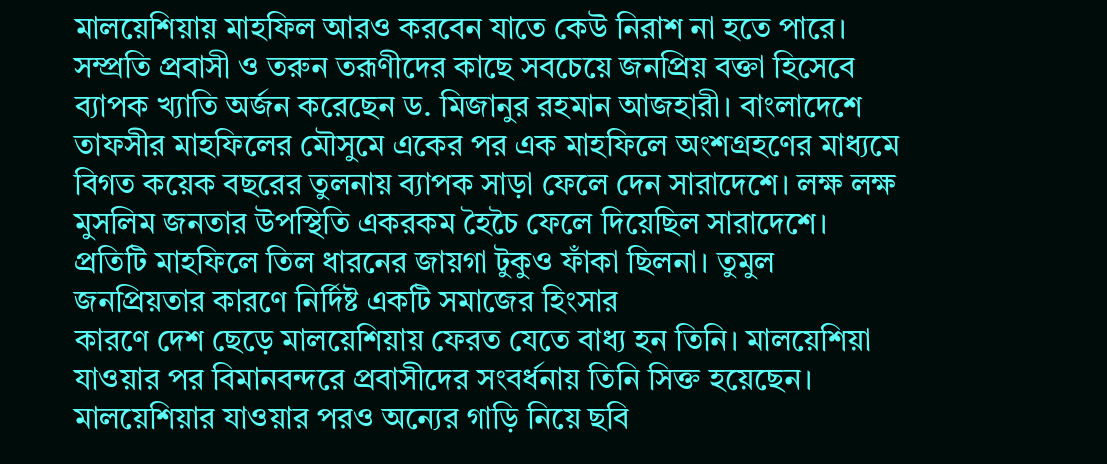মালয়েশিয়ায় মাহফিল আরও করবেন যাতে কেউ নিরাশ না হতে পারে।
সম্প্রতি প্রবাসী ও তরুন তরূণীদের কাছে সবচেয়ে জনপ্রিয় বক্তা হিসেবে ব্যাপক খ্যাতি অর্জন করেছেন ড. মিজানুর রহমান আজহারী। বাংলাদেশে তাফসীর মাহফিলের মৌসুমে একের পর এক মাহফিলে অংশগ্রহণের মাধ্যমে বিগত কয়েক বছরের তুলনায় ব্যাপক সাড়া ফেলে দেন সারাদেশে। লক্ষ লক্ষ মুসলিম জনতার উপস্থিতি একরকম হৈচৈ ফেলে দিয়েছিল সারাদেশে। প্রতিটি মাহফিলে তিল ধারনের জায়গা টুকুও ফাঁকা ছিলনা। তুমুল জনপ্রিয়তার কারণে নির্দিষ্ট একটি সমাজের হিংসার
কারণে দেশ ছেড়ে মালয়েশিয়ায় ফেরত যেতে বাধ্য হন তিনি। মালয়েশিয়া যাওয়ার পর বিমানবন্দরে প্রবাসীদের সংবর্ধনায় তিনি সিক্ত হয়েছেন। মালয়েশিয়ার যাওয়ার পরও অন্যের গাড়ি নিয়ে ছবি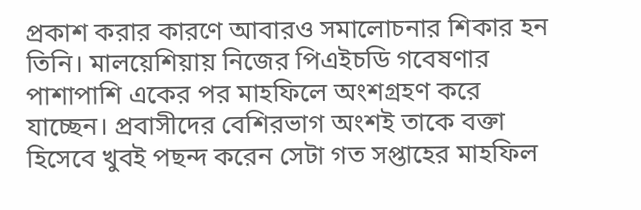প্রকাশ করার কারণে আবারও সমালোচনার শিকার হন তিনি। মালয়েশিয়ায় নিজের পিএইচডি গবেষণার পাশাপাশি একের পর মাহফিলে অংশগ্রহণ করে যাচ্ছেন। প্রবাসীদের বেশিরভাগ অংশই তাকে বক্তা হিসেবে খুবই পছন্দ করেন সেটা গত সপ্তাহের মাহফিল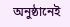অনুষ্ঠানেই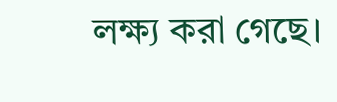লক্ষ্য করা গেছে।